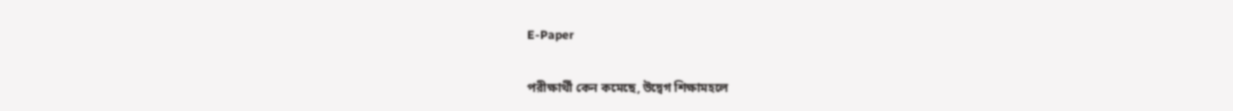E-Paper

পরীক্ষার্থী কেন কমেছে, উদ্বেগ শিক্ষামহলে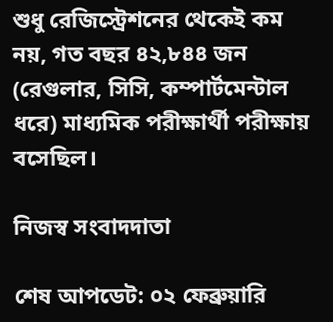শুধু রেজিস্ট্রেশনের থেকেই কম নয়, গত বছর ৪২,৮৪৪ জন (রেগুলার, সিসি, কম্পার্টমেন্টাল ধরে) মাধ্যমিক পরীক্ষার্থী পরীক্ষায় বসেছিল।

নিজস্ব সংবাদদাতা

শেষ আপডেট: ০২ ফেব্রুয়ারি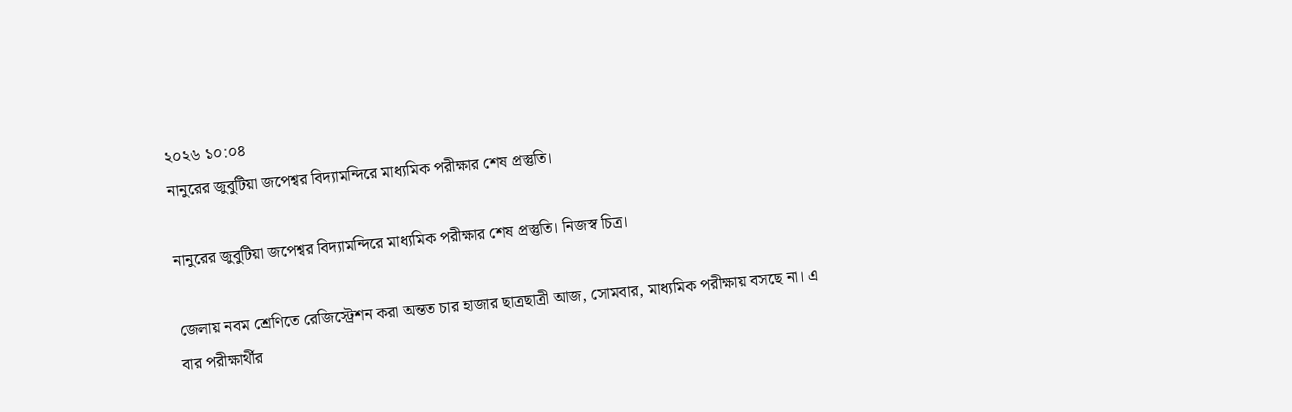২০২৬ ১০:০৪
নানুরের জুবুটিয়া জপেশ্বর বিদ্যামন্দিরে মাধ্যমিক পরীক্ষার শেষ প্রস্তুতি।

নানুরের জুবুটিয়া জপেশ্বর বিদ্যামন্দিরে মাধ্যমিক পরীক্ষার শেষ প্রস্তুতি। নিজস্ব চিত্র।

জেলায় নবম শ্রেণিতে রেজিস্ট্রেশন করা অন্তত চার হাজার ছাত্রছাত্রী আজ, সোমবার, মাধ্যমিক পরীক্ষায় বসছে না। এ বার পরীক্ষার্থীর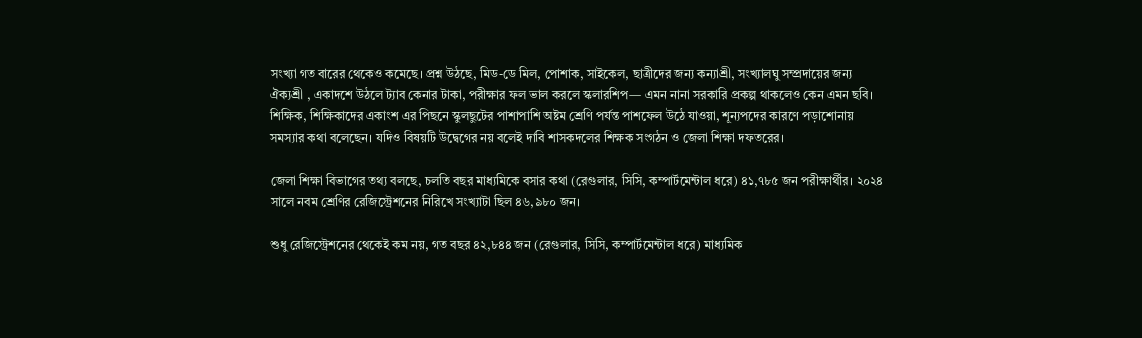সংখ্যা গত বারের থেকেও কমেছে। প্রশ্ন উঠছে, মিড-ডে মিল, পোশাক, সাইকেল, ছাত্রীদের জন্য কন্যাশ্রী, সংখ্যালঘু সম্প্রদায়ের জন্য ঐক্যশ্রী , একাদশে উঠলে ট্যাব কেনার টাকা, পরীক্ষার ফল ভাল করলে স্কলারশিপ— এমন নানা সরকারি প্রকল্প থাকলেও কেন এমন ছবি। শিক্ষিক, শিক্ষিকাদের একাংশ এর পিছনে স্কুলছুটের পাশাপাশি অষ্টম শ্রেণি পর্যন্ত পাশফেল উঠে যাওয়া, শূন্যপদের কারণে পড়াশোনায় সমস্যার কথা বলেছেন। যদিও বিষয়টি উদ্বেগের নয় বলেই দাবি শাসকদলের শিক্ষক সংগঠন ও জেলা শিক্ষা দফতরের।

জেলা শিক্ষা বিভাগের তথ্য বলছে, চলতি বছর মাধ্যমিকে বসার কথা (রেগুলার, সিসি, কম্পার্টমেন্টাল ধরে) ৪১,৭৮৫ জন পরীক্ষার্থীর। ২০২৪ সালে নবম শ্রেণির রেজিস্ট্রেশনের নিরিখে সংখ্যাটা ছিল ৪৬,৯৮০ জন।

শুধু রেজিস্ট্রেশনের থেকেই কম নয়, গত বছর ৪২,৮৪৪ জন (রেগুলার, সিসি, কম্পার্টমেন্টাল ধরে) মাধ্যমিক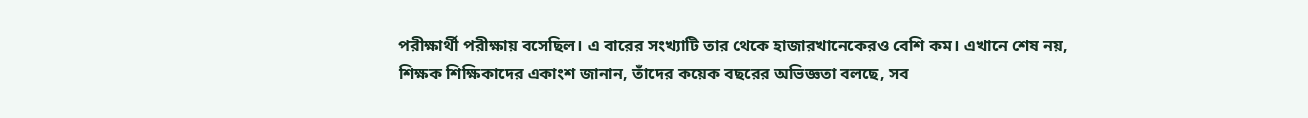পরীক্ষার্থী পরীক্ষায় বসেছিল। এ বারের সংখ্যাটি তার থেকে হাজারখানেকেরও বেশি কম। এখানে শেষ নয়, শিক্ষক শিক্ষিকাদের একাংশ জানান, তাঁদের কয়েক বছরের অভিজ্ঞতা বলছে, সব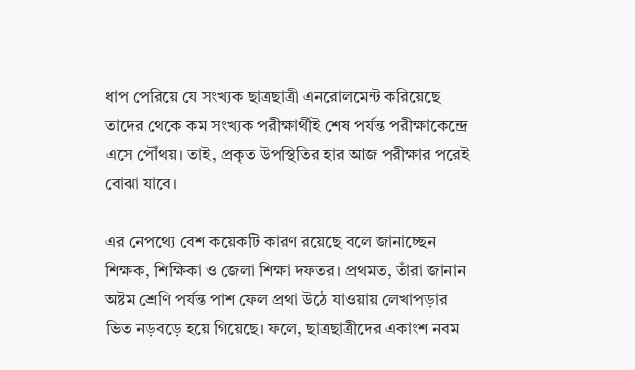ধাপ পেরিয়ে যে সংখ্যক ছাত্রছাত্রী এনরোলমেন্ট করিয়েছে তাদের থেকে কম সংখ্যক পরীক্ষার্থীই শেষ পর্যন্ত পরীক্ষাকেন্দ্রে এসে পৌঁথয়। তাই, প্রকৃত উপস্থিতির হার আজ পরীক্ষার পরেই বোঝা যাবে।

এর নেপথ্যে বেশ কয়েকটি কারণ রয়েছে বলে জানাচ্ছেন শিক্ষক, শিক্ষিকা ও জেলা শিক্ষা দফতর। প্রথমত, তাঁরা জানান অষ্টম শ্রেণি পর্যন্ত পাশ ফেল প্রথা উঠে যাওয়ায় লেখাপড়ার ভিত নড়বড়ে হয়ে গিয়েছে। ফলে, ছাত্রছাত্রীদের একাংশ নবম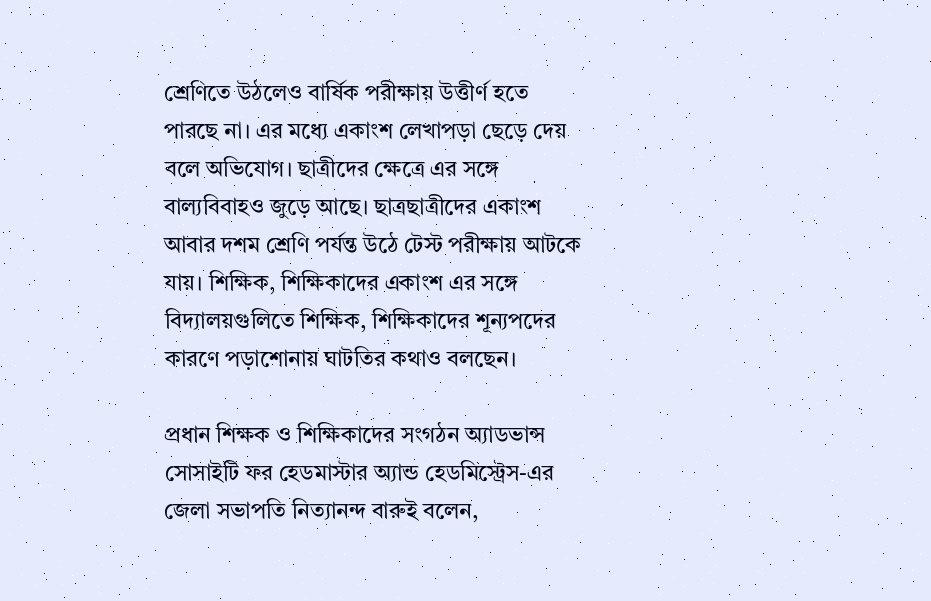শ্রেণিতে উঠলেও বার্ষিক পরীক্ষায় উত্তীর্ণ হতে পারছে না। এর মধ্যে একাংশ লেখাপড়া ছেড়ে দেয় বলে অভিযোগ। ছাত্রীদের ক্ষেত্রে এর সঙ্গে বাল্যবিবাহও জুড়ে আছে। ছাত্রছাত্রীদের একাংশ আবার দশম শ্রেণি পর্যন্ত উঠে টেস্ট পরীক্ষায় আটকে যায়। শিক্ষিক, শিক্ষিকাদের একাংশ এর সঙ্গে বিদ্যালয়গুলিতে শিক্ষিক, শিক্ষিকাদের শূন্যপদের কারণে পড়াশোনায় ঘাটতির কথাও বলছেন।

প্রধান শিক্ষক ও শিক্ষিকাদের সংগঠন অ্যাডভান্স সোসাইটি ফর হেডমাস্টার অ্যান্ড হেডমিস্ট্রেস-এর জেলা সভাপতি নিত্যানন্দ বারুই বলেন,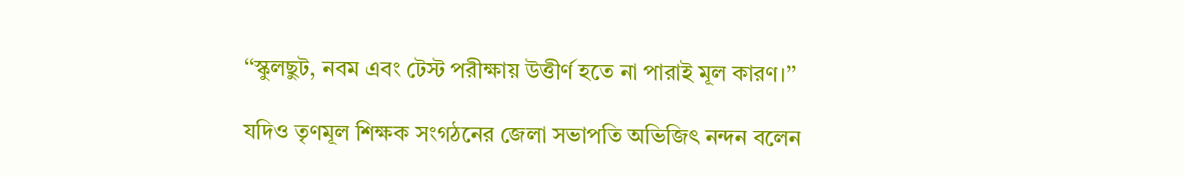‘‘স্কুলছুট, নবম এবং টেস্ট পরীক্ষায় উত্তীর্ণ হতে না পারাই মূল কারণ।’’

যদিও তৃণমূল শিক্ষক সংগঠনের জেলা সভাপতি অভিজিৎ নন্দন বলেন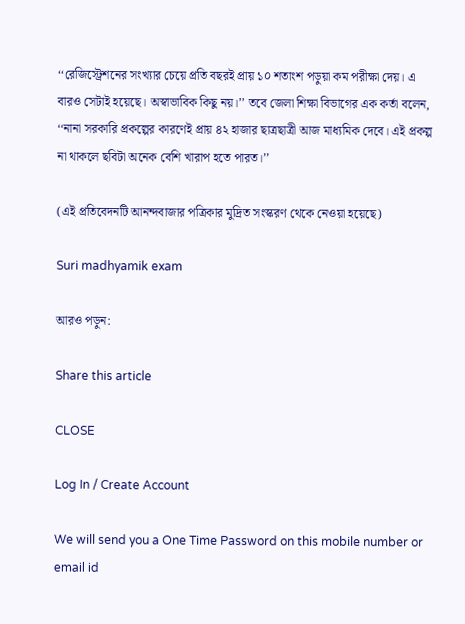‘‘রেজিস্ট্রেশনের সংখ্যার চেয়ে প্রতি বছরই প্রায় ১০ শতাংশ পড়ুয়া কম পরীক্ষা দেয়। এ বারও সেটাই হয়েছে। অস্বাভাবিক কিছু নয়।’’ তবে জেলা শিক্ষা বিভাগের এক কর্তা বলেন, ‘‘নানা সরকারি প্রকল্পের কারণেই প্রায় ৪২ হাজার ছাত্রছাত্রী আজ মাধ্যমিক দেবে। এই প্রকল্প না থাকলে ছবিটা অনেক বেশি খারাপ হতে পারত।’’

(এই প্রতিবেদনটি আনন্দবাজার পত্রিকার মুদ্রিত সংস্করণ থেকে নেওয়া হয়েছে)

Suri madhyamik exam

আরও পড়ুন:

Share this article

CLOSE

Log In / Create Account

We will send you a One Time Password on this mobile number or email id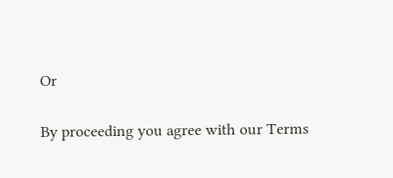Or

By proceeding you agree with our Terms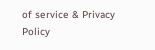of service & Privacy Policy